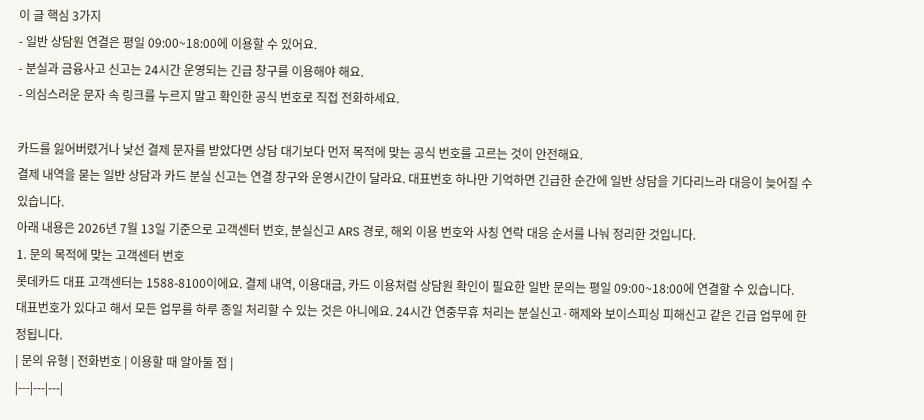이 글 핵심 3가지
- 일반 상담원 연결은 평일 09:00~18:00에 이용할 수 있어요.
- 분실과 금융사고 신고는 24시간 운영되는 긴급 창구를 이용해야 해요.
- 의심스러운 문자 속 링크를 누르지 말고 확인한 공식 번호로 직접 전화하세요.

카드를 잃어버렸거나 낯선 결제 문자를 받았다면 상담 대기보다 먼저 목적에 맞는 공식 번호를 고르는 것이 안전해요.
결제 내역을 묻는 일반 상담과 카드 분실 신고는 연결 창구와 운영시간이 달라요. 대표번호 하나만 기억하면 긴급한 순간에 일반 상담을 기다리느라 대응이 늦어질 수 있습니다.
아래 내용은 2026년 7월 13일 기준으로 고객센터 번호, 분실신고 ARS 경로, 해외 이용 번호와 사칭 연락 대응 순서를 나눠 정리한 것입니다.
1. 문의 목적에 맞는 고객센터 번호
롯데카드 대표 고객센터는 1588-8100이에요. 결제 내역, 이용대금, 카드 이용처럼 상담원 확인이 필요한 일반 문의는 평일 09:00~18:00에 연결할 수 있습니다.
대표번호가 있다고 해서 모든 업무를 하루 종일 처리할 수 있는 것은 아니에요. 24시간 연중무휴 처리는 분실신고·해제와 보이스피싱 피해신고 같은 긴급 업무에 한정됩니다.
| 문의 유형 | 전화번호 | 이용할 때 알아둘 점 |
|---|---|---|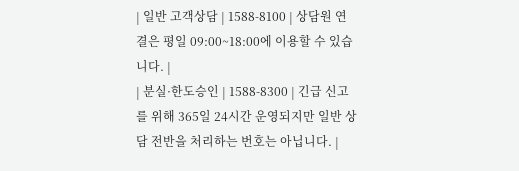| 일반 고객상담 | 1588-8100 | 상담원 연결은 평일 09:00~18:00에 이용할 수 있습니다. |
| 분실·한도승인 | 1588-8300 | 긴급 신고를 위해 365일 24시간 운영되지만 일반 상담 전반을 처리하는 번호는 아닙니다. |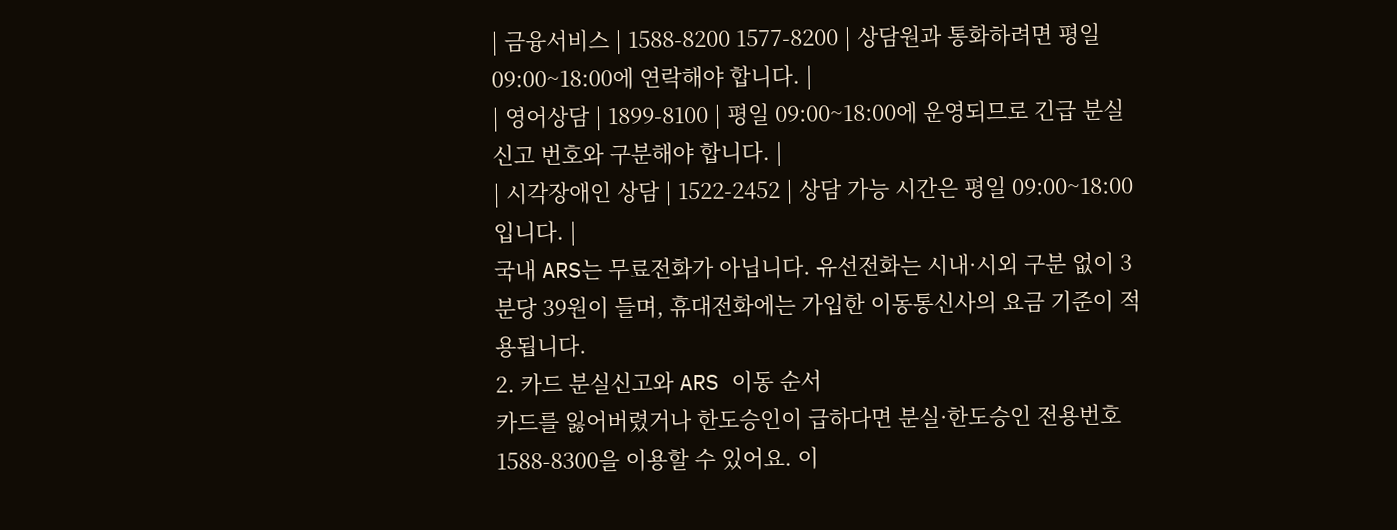| 금융서비스 | 1588-8200 1577-8200 | 상담원과 통화하려면 평일 09:00~18:00에 연락해야 합니다. |
| 영어상담 | 1899-8100 | 평일 09:00~18:00에 운영되므로 긴급 분실신고 번호와 구분해야 합니다. |
| 시각장애인 상담 | 1522-2452 | 상담 가능 시간은 평일 09:00~18:00입니다. |
국내 ARS는 무료전화가 아닙니다. 유선전화는 시내·시외 구분 없이 3분당 39원이 들며, 휴대전화에는 가입한 이동통신사의 요금 기준이 적용됩니다.
2. 카드 분실신고와 ARS 이동 순서
카드를 잃어버렸거나 한도승인이 급하다면 분실·한도승인 전용번호 1588-8300을 이용할 수 있어요. 이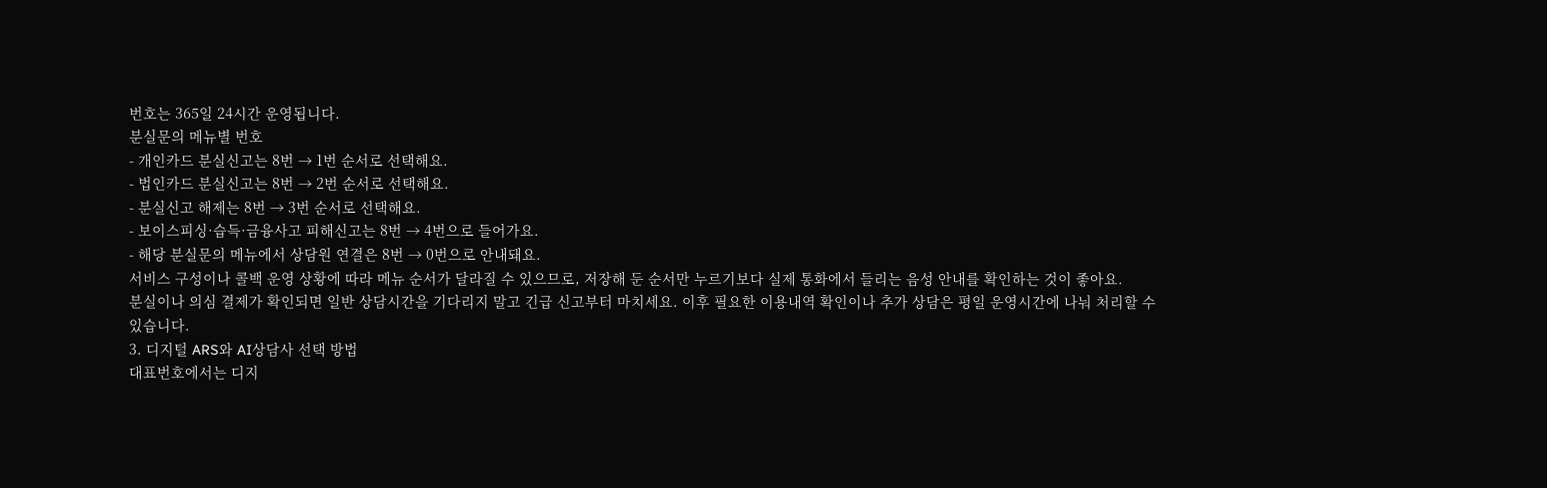번호는 365일 24시간 운영됩니다.
분실문의 메뉴별 번호
- 개인카드 분실신고는 8번 → 1번 순서로 선택해요.
- 법인카드 분실신고는 8번 → 2번 순서로 선택해요.
- 분실신고 해제는 8번 → 3번 순서로 선택해요.
- 보이스피싱·습득·금융사고 피해신고는 8번 → 4번으로 들어가요.
- 해당 분실문의 메뉴에서 상담원 연결은 8번 → 0번으로 안내돼요.
서비스 구성이나 콜백 운영 상황에 따라 메뉴 순서가 달라질 수 있으므로, 저장해 둔 순서만 누르기보다 실제 통화에서 들리는 음성 안내를 확인하는 것이 좋아요.
분실이나 의심 결제가 확인되면 일반 상담시간을 기다리지 말고 긴급 신고부터 마치세요. 이후 필요한 이용내역 확인이나 추가 상담은 평일 운영시간에 나눠 처리할 수 있습니다.
3. 디지털 ARS와 AI상담사 선택 방법
대표번호에서는 디지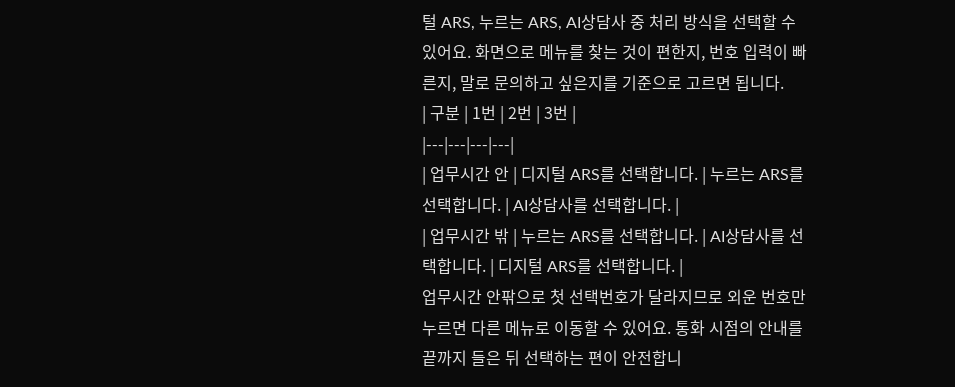털 ARS, 누르는 ARS, AI상담사 중 처리 방식을 선택할 수 있어요. 화면으로 메뉴를 찾는 것이 편한지, 번호 입력이 빠른지, 말로 문의하고 싶은지를 기준으로 고르면 됩니다.
| 구분 | 1번 | 2번 | 3번 |
|---|---|---|---|
| 업무시간 안 | 디지털 ARS를 선택합니다. | 누르는 ARS를 선택합니다. | AI상담사를 선택합니다. |
| 업무시간 밖 | 누르는 ARS를 선택합니다. | AI상담사를 선택합니다. | 디지털 ARS를 선택합니다. |
업무시간 안팎으로 첫 선택번호가 달라지므로 외운 번호만 누르면 다른 메뉴로 이동할 수 있어요. 통화 시점의 안내를 끝까지 들은 뒤 선택하는 편이 안전합니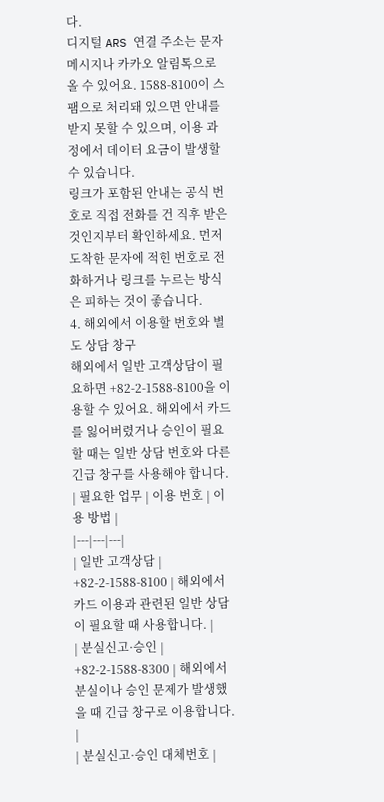다.
디지털 ARS 연결 주소는 문자메시지나 카카오 알림톡으로 올 수 있어요. 1588-8100이 스팸으로 처리돼 있으면 안내를 받지 못할 수 있으며, 이용 과정에서 데이터 요금이 발생할 수 있습니다.
링크가 포함된 안내는 공식 번호로 직접 전화를 건 직후 받은 것인지부터 확인하세요. 먼저 도착한 문자에 적힌 번호로 전화하거나 링크를 누르는 방식은 피하는 것이 좋습니다.
4. 해외에서 이용할 번호와 별도 상담 창구
해외에서 일반 고객상담이 필요하면 +82-2-1588-8100을 이용할 수 있어요. 해외에서 카드를 잃어버렸거나 승인이 필요할 때는 일반 상담 번호와 다른 긴급 창구를 사용해야 합니다.
| 필요한 업무 | 이용 번호 | 이용 방법 |
|---|---|---|
| 일반 고객상담 | +82-2-1588-8100 | 해외에서 카드 이용과 관련된 일반 상담이 필요할 때 사용합니다. |
| 분실신고·승인 | +82-2-1588-8300 | 해외에서 분실이나 승인 문제가 발생했을 때 긴급 창구로 이용합니다. |
| 분실신고·승인 대체번호 |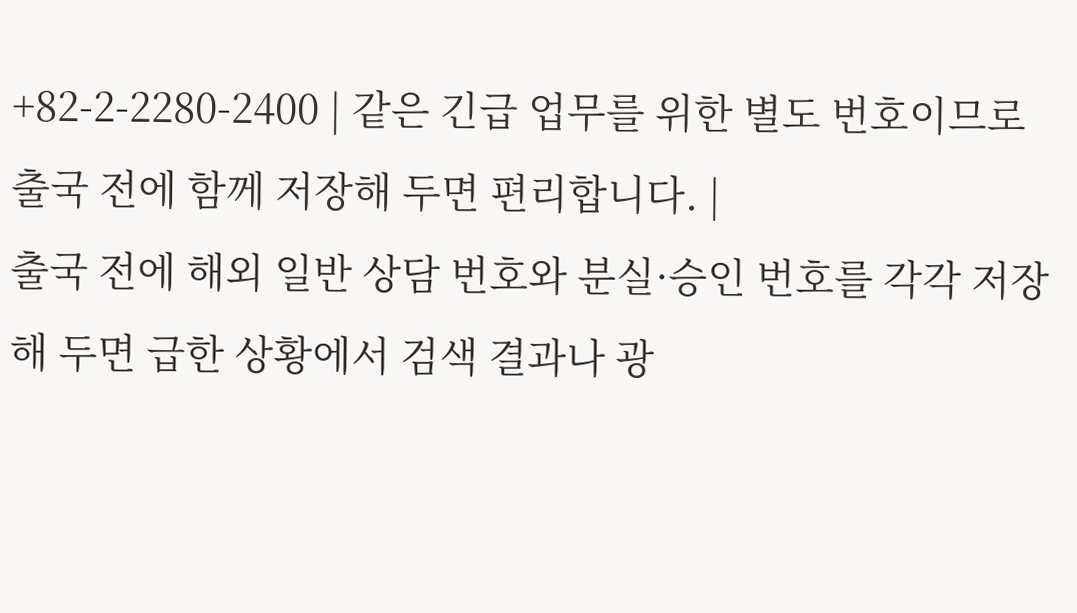+82-2-2280-2400 | 같은 긴급 업무를 위한 별도 번호이므로 출국 전에 함께 저장해 두면 편리합니다. |
출국 전에 해외 일반 상담 번호와 분실·승인 번호를 각각 저장해 두면 급한 상황에서 검색 결과나 광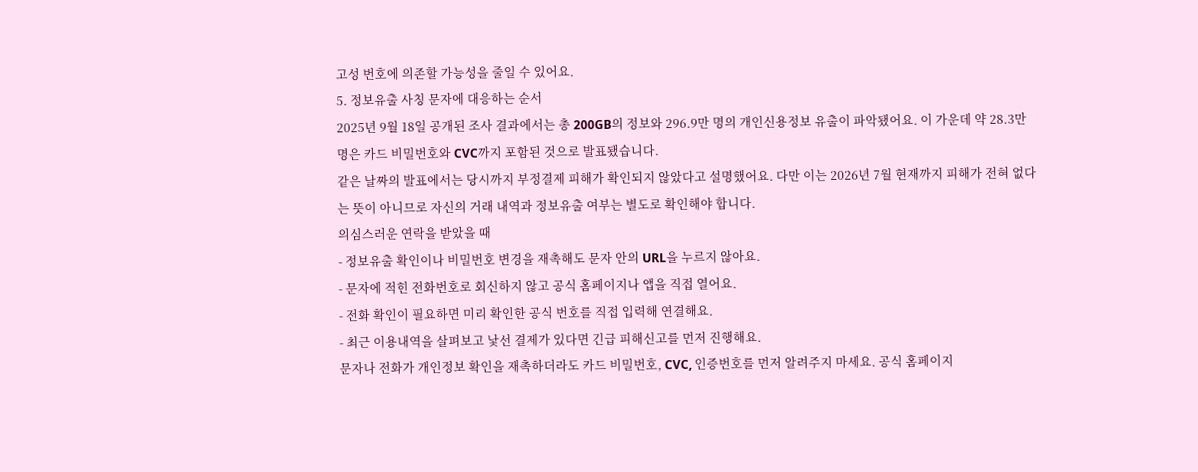고성 번호에 의존할 가능성을 줄일 수 있어요.
5. 정보유출 사칭 문자에 대응하는 순서
2025년 9월 18일 공개된 조사 결과에서는 총 200GB의 정보와 296.9만 명의 개인신용정보 유출이 파악됐어요. 이 가운데 약 28.3만 명은 카드 비밀번호와 CVC까지 포함된 것으로 발표됐습니다.
같은 날짜의 발표에서는 당시까지 부정결제 피해가 확인되지 않았다고 설명했어요. 다만 이는 2026년 7월 현재까지 피해가 전혀 없다는 뜻이 아니므로 자신의 거래 내역과 정보유출 여부는 별도로 확인해야 합니다.
의심스러운 연락을 받았을 때
- 정보유출 확인이나 비밀번호 변경을 재촉해도 문자 안의 URL을 누르지 않아요.
- 문자에 적힌 전화번호로 회신하지 않고 공식 홈페이지나 앱을 직접 열어요.
- 전화 확인이 필요하면 미리 확인한 공식 번호를 직접 입력해 연결해요.
- 최근 이용내역을 살펴보고 낯선 결제가 있다면 긴급 피해신고를 먼저 진행해요.
문자나 전화가 개인정보 확인을 재촉하더라도 카드 비밀번호, CVC, 인증번호를 먼저 알려주지 마세요. 공식 홈페이지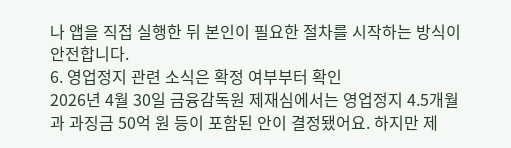나 앱을 직접 실행한 뒤 본인이 필요한 절차를 시작하는 방식이 안전합니다.
6. 영업정지 관련 소식은 확정 여부부터 확인
2026년 4월 30일 금융감독원 제재심에서는 영업정지 4.5개월과 과징금 50억 원 등이 포함된 안이 결정됐어요. 하지만 제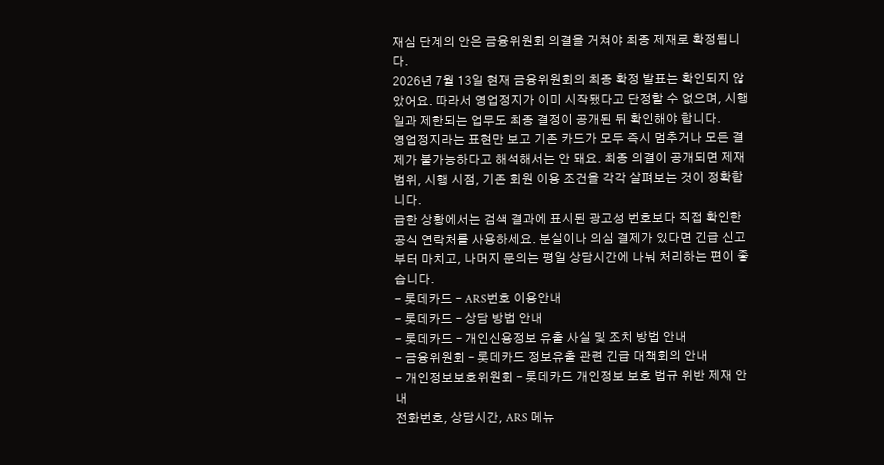재심 단계의 안은 금융위원회 의결을 거쳐야 최종 제재로 확정됩니다.
2026년 7월 13일 현재 금융위원회의 최종 확정 발표는 확인되지 않았어요. 따라서 영업정지가 이미 시작됐다고 단정할 수 없으며, 시행일과 제한되는 업무도 최종 결정이 공개된 뒤 확인해야 합니다.
영업정지라는 표현만 보고 기존 카드가 모두 즉시 멈추거나 모든 결제가 불가능하다고 해석해서는 안 돼요. 최종 의결이 공개되면 제재 범위, 시행 시점, 기존 회원 이용 조건을 각각 살펴보는 것이 정확합니다.
급한 상황에서는 검색 결과에 표시된 광고성 번호보다 직접 확인한 공식 연락처를 사용하세요. 분실이나 의심 결제가 있다면 긴급 신고부터 마치고, 나머지 문의는 평일 상담시간에 나눠 처리하는 편이 좋습니다.
- 롯데카드 – ARS번호 이용안내
- 롯데카드 – 상담 방법 안내
- 롯데카드 – 개인신용정보 유출 사실 및 조치 방법 안내
- 금융위원회 – 롯데카드 정보유출 관련 긴급 대책회의 안내
- 개인정보보호위원회 – 롯데카드 개인정보 보호 법규 위반 제재 안내
전화번호, 상담시간, ARS 메뉴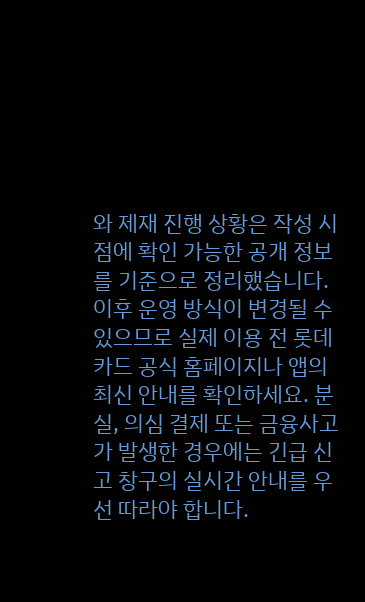와 제재 진행 상황은 작성 시점에 확인 가능한 공개 정보를 기준으로 정리했습니다. 이후 운영 방식이 변경될 수 있으므로 실제 이용 전 롯데카드 공식 홈페이지나 앱의 최신 안내를 확인하세요. 분실, 의심 결제 또는 금융사고가 발생한 경우에는 긴급 신고 창구의 실시간 안내를 우선 따라야 합니다.